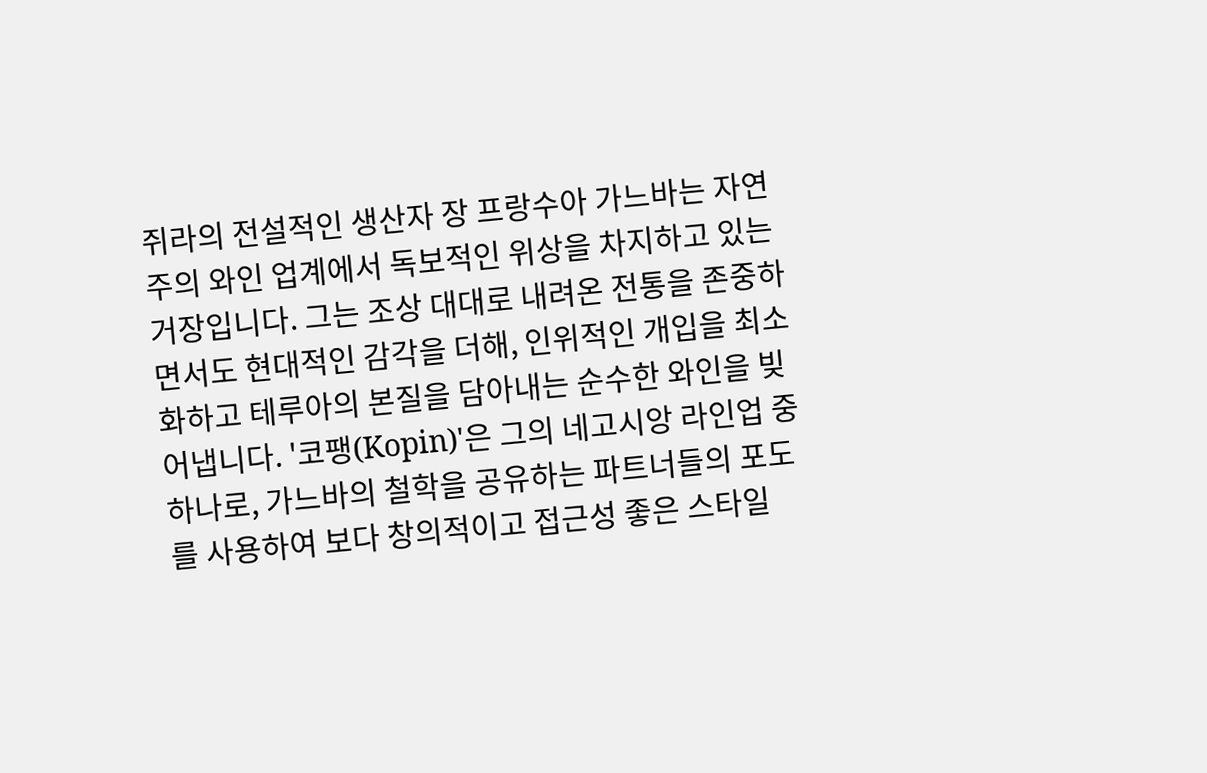쥐라의 전설적인 생산자 장 프랑수아 가느바는 자연주의 와인 업계에서 독보적인 위상을 차지하고 있는 거장입니다. 그는 조상 대대로 내려온 전통을 존중하면서도 현대적인 감각을 더해, 인위적인 개입을 최소화하고 테루아의 본질을 담아내는 순수한 와인을 빚어냅니다. '코팽(Kopin)'은 그의 네고시앙 라인업 중 하나로, 가느바의 철학을 공유하는 파트너들의 포도를 사용하여 보다 창의적이고 접근성 좋은 스타일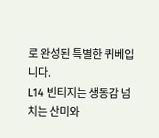로 완성된 특별한 퀴베입니다.
L14 빈티지는 생동감 넘치는 산미와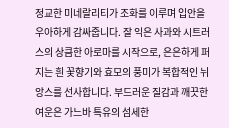정교한 미네랄리티가 조화를 이루며 입안을 우아하게 감싸줍니다. 잘 익은 사과와 시트러스의 상큼한 아로마를 시작으로, 은은하게 퍼지는 흰 꽃향기와 효모의 풍미가 복합적인 뉘앙스를 선사합니다. 부드러운 질감과 깨끗한 여운은 가느바 특유의 섬세한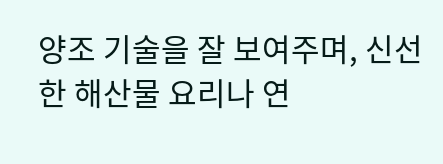양조 기술을 잘 보여주며, 신선한 해산물 요리나 연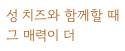성 치즈와 함께할 때 그 매력이 더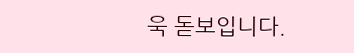욱 돋보입니다.